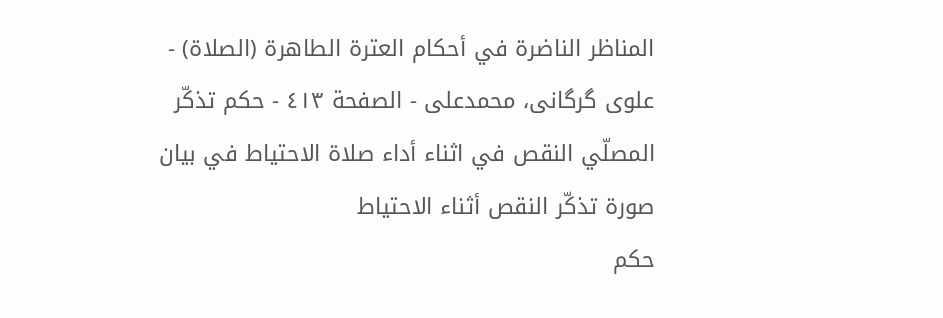المناظر الناضرة في أحکام العترة الطاهرة (الصلاة) - علوی گرگانی، محمدعلی - الصفحة ٤١٣ - حكم تذكّر المصلّي النقص في اثناء أداء صلاة الاحتياط في بيان صورة تذكّر النقص أثناء الاحتياط
حكم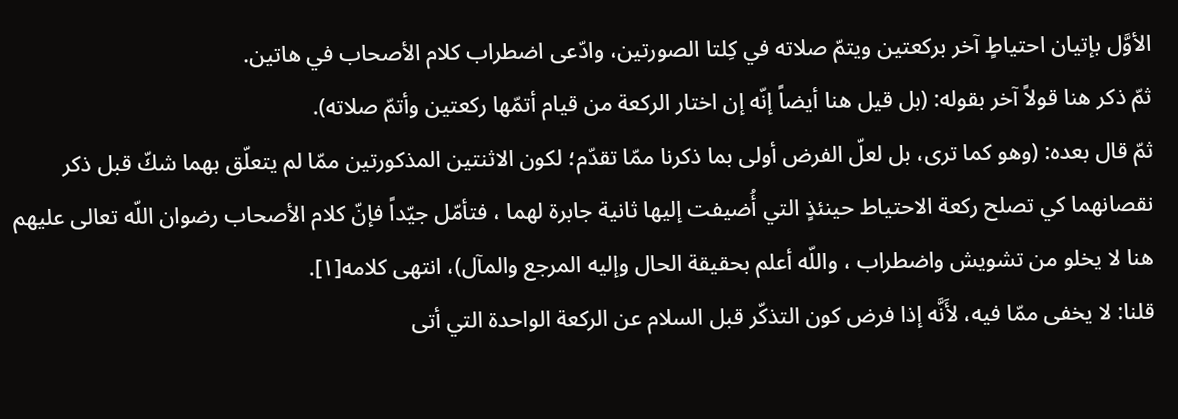الأوَّل بإتيان احتياطٍ آخر بركعتين ويتمّ صلاته في كِلتا الصورتين، وادّعى اضطراب كلام الأصحاب في هاتين.
ثمّ ذكر هنا قولاً آخر بقوله: (بل قيل هنا أيضاً إنّه إن اختار الركعة من قيام أتمّها ركعتين وأتمّ صلاته).
ثمّ قال بعده: (وهو كما ترى، بل لعلّ الفرض أولى بما ذكرنا ممّا تقدّم؛ لكون الاثنتين المذكورتين ممّا لم يتعلّق بهما شكّ قبل ذكر نقصانهما كي تصلح ركعة الاحتياط حينئذٍ التي أُضيفت إليها ثانية جابرة لهما ، فتأمّل جيّداً فإنّ كلام الأصحاب رضوان اللّه تعالى عليهم هنا لا يخلو من تشويش واضطراب ، واللّه أعلم بحقيقة الحال وإليه المرجع والمآل)، انتهى كلامه[١].
قلنا: لا يخفى ممّا فيه، لأَنَّه إذا فرض كون التذكّر قبل السلام عن الركعة الواحدة التي أتى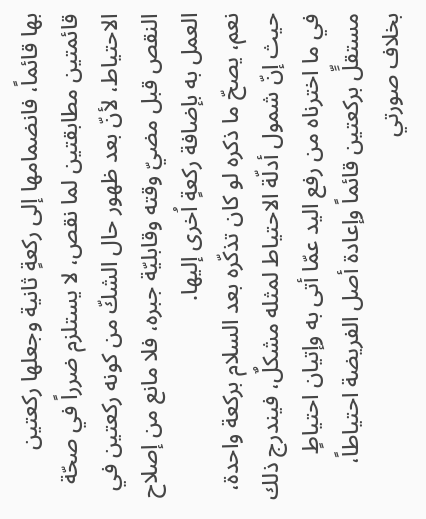بها قائماً، فانضمامها إلى ركعةٍ ثانية وجعلها ركعتين قائمتين مطابقتين لما نقص، لا يستلزم ضرراً في صحّة الاحتياط، لأنّ بعد ظهور حال الشكّ من كونه ركعتين في النقص قبل مضيّ وقته وقابليّة جبره، فلا مانع من إصلاح العمل به بإضافة ركعةٍ اُخرى إليها.
نعم، يصحّ ما ذكره لو كان تذكّره بعد السلام بركعة واحدة، حيث إنّ شمول أدلّة الاحتياط لمثله مشكلٌ، فيندرج ذلك في ما اخترناه من رفع اليد عمّا أتى به وإتيان احتياطٍ مستقلٍّ بركعتين قائماً وإعادة أصل الفريضة احتياطاً، بخلاف صورتي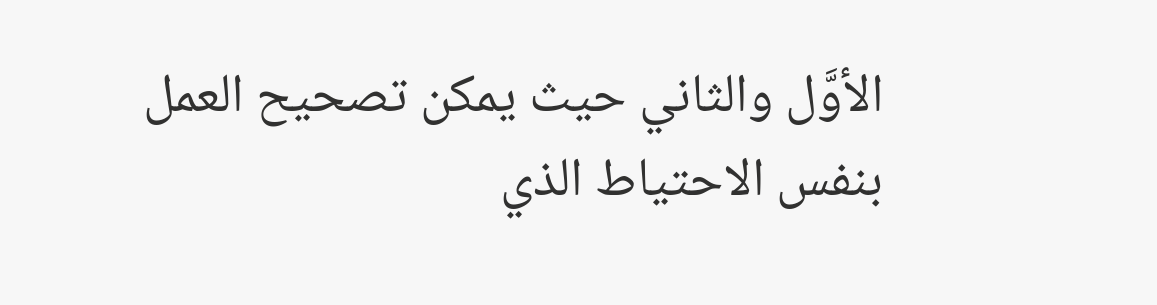الأوَّل والثاني حيث يمكن تصحيح العمل بنفس الاحتياط الذي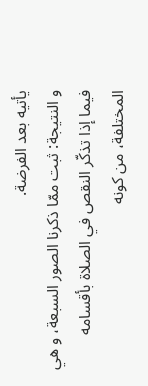يأتيه بعد الفرضة.
و النتيجة: ثبت ممّا ذكرنا الصور السبعة، و هي فيما إذا تذكّر النقص في الصلاة بأقسامه المختلفة، من كونه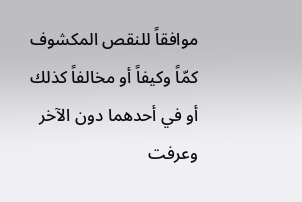موافقاً للنقص المكشوف كمّاً وكيفاً أو مخالفاً كذلك أو في أحدهما دون الآخر وعرفت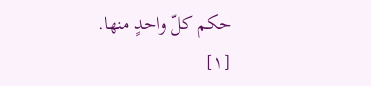حكم كلّ واحدٍ منها.
[١]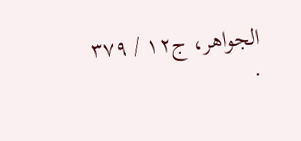الجواهر، ج١٢ / ٣٧٩ .